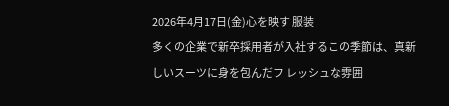2026年4月17日(金)心を映す 服装
多くの企業で新卒採用者が入社するこの季節は、真新しいスーツに身を包んだフ レッシュな雰囲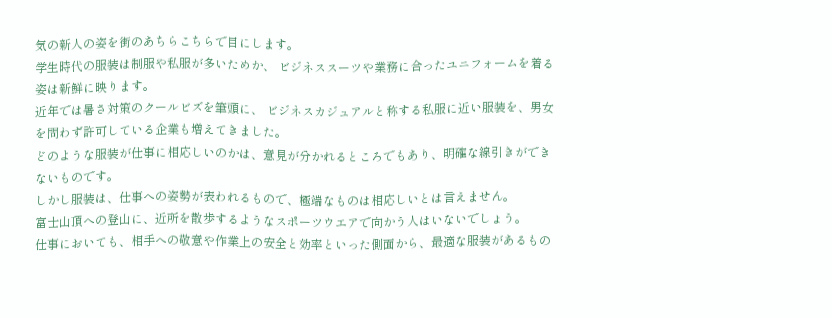気の新人の姿を街のあちらこちらで目にします。
学生時代の服装は制服や私服が多いためか、 ビジネススーツや業務に合ったユニフォームを着る姿は新鮮に映ります。
近年では暑さ対策のクールビズを筆頭に、 ビジネスカジュアルと称する私服に近い服装を、男女を問わず許可している企業も増えてきました。
どのような服装が仕事に相応しいのかは、意見が分かれるところでもあり、明確な線引きができないものです。
しかし服装は、仕事への姿勢が表われるもので、極端なものは相応しいとは言えません。
富士山頂への登山に、近所を散歩するようなスポーツウエアで向かう人はいないでしょう。
仕事においても、相手への敬意や作業上の安全と効率といった側面から、最適な服装があるもの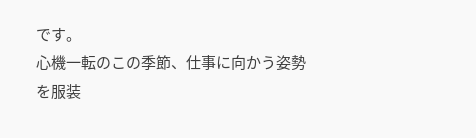です。
心機一転のこの季節、仕事に向かう姿勢を服装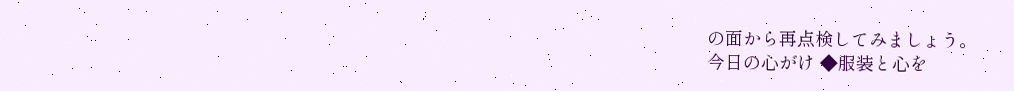の面から再点検してみましょう。
今日の心がけ ◆服装と心を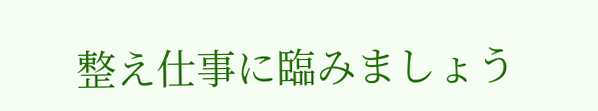整え仕事に臨みましょう